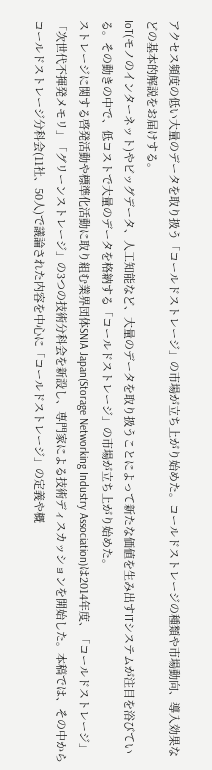アクセス頻度の低い大量のデータを取り扱う「コールドストレージ」の市場が立ち上がり始めた。コールドストレージの種類や市場動向、導入効果などの基本的解説をお届けする。
IoT(モノのインターネット)やビッグデータ、人工知能など、大量のデータを取り扱うことによって新たな価値を生み出すITシステムが注目を浴びている。その動きの中で、低コストで大量のデータを格納する「コールドストレージ」の市場が立ち上がり始めた。
ストレージに関する啓発活動や標準化活動に取り組む業界団体SNIA Japan(Storage Networking Industry Association)は2014年度、「コールドストレージ」「次世代不揮発メモリ」「グリーンストレージ」の3つの技術分科会を新設し、専門家による技術ディスカッションを開始した。本稿では、その中からコールドストレージ分科会(11社、50人)で議論された内容を中心に「コールドストレージ」の定義や概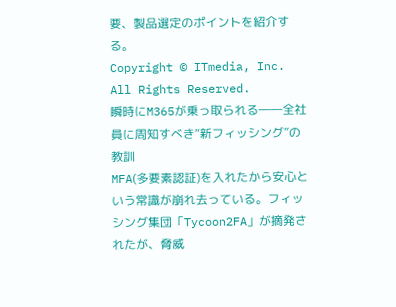要、製品選定のポイントを紹介する。
Copyright © ITmedia, Inc. All Rights Reserved.
瞬時にM365が乗っ取られる――全社員に周知すべき“新フィッシング”の教訓
MFA(多要素認証)を入れたから安心という常識が崩れ去っている。フィッシング集団「Tycoon2FA」が摘発されたが、脅威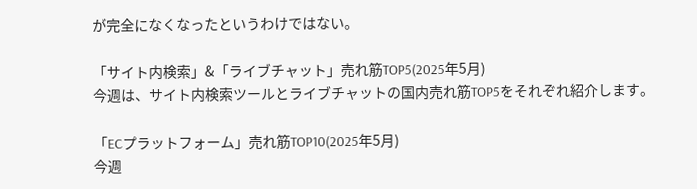が完全になくなったというわけではない。

「サイト内検索」&「ライブチャット」売れ筋TOP5(2025年5月)
今週は、サイト内検索ツールとライブチャットの国内売れ筋TOP5をそれぞれ紹介します。

「ECプラットフォーム」売れ筋TOP10(2025年5月)
今週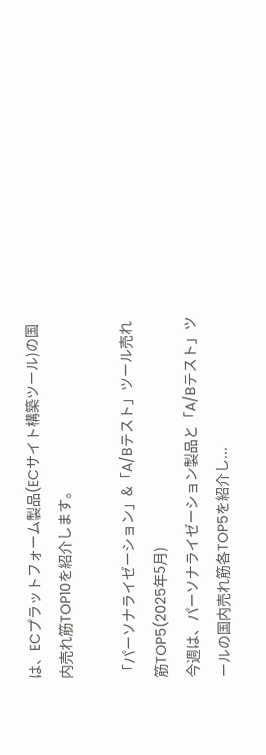は、ECプラットフォーム製品(ECサイト構築ツール)の国内売れ筋TOP10を紹介します。

「パーソナライゼーション」&「A/Bテスト」ツール売れ筋TOP5(2025年5月)
今週は、パーソナライゼーション製品と「A/Bテスト」ツールの国内売れ筋各TOP5を紹介し...